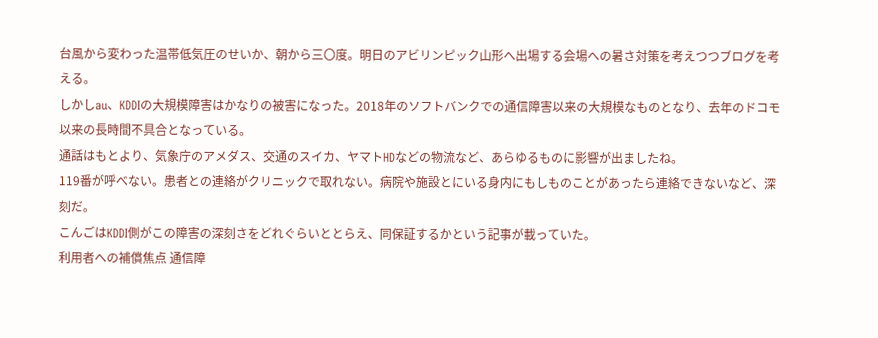台風から変わった温帯低気圧のせいか、朝から三〇度。明日のアビリンピック山形へ出場する会場への暑さ対策を考えつつブログを考える。
しかしau、KDDIの大規模障害はかなりの被害になった。2018年のソフトバンクでの通信障害以来の大規模なものとなり、去年のドコモ以来の長時間不具合となっている。
通話はもとより、気象庁のアメダス、交通のスイカ、ヤマトHDなどの物流など、あらゆるものに影響が出ましたね。
119番が呼べない。患者との連絡がクリニックで取れない。病院や施設とにいる身内にもしものことがあったら連絡できないなど、深刻だ。
こんごはKDDI側がこの障害の深刻さをどれぐらいととらえ、同保証するかという記事が載っていた。
利用者への補償焦点 通信障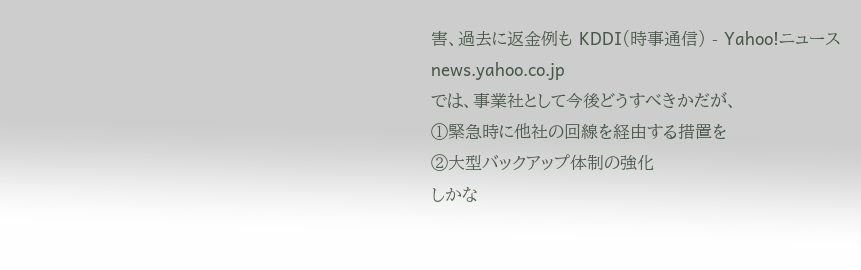害、過去に返金例も KDDI(時事通信) - Yahoo!ニュース
news.yahoo.co.jp
では、事業社として今後どうすべきかだが、
①緊急時に他社の回線を経由する措置を
②大型バックアップ体制の強化
しかな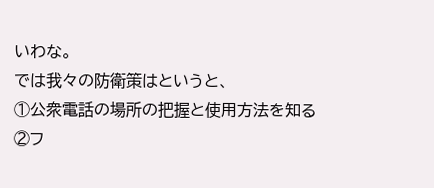いわな。
では我々の防衛策はというと、
①公衆電話の場所の把握と使用方法を知る
②フ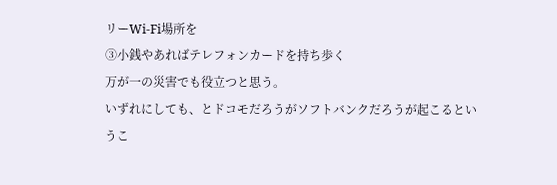リーWi-Fi場所を
③小銭やあればテレフォンカードを持ち歩く
万が一の災害でも役立つと思う。
いずれにしても、とドコモだろうがソフトバンクだろうが起こるというこ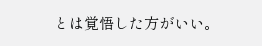とは覚悟した方がいい。